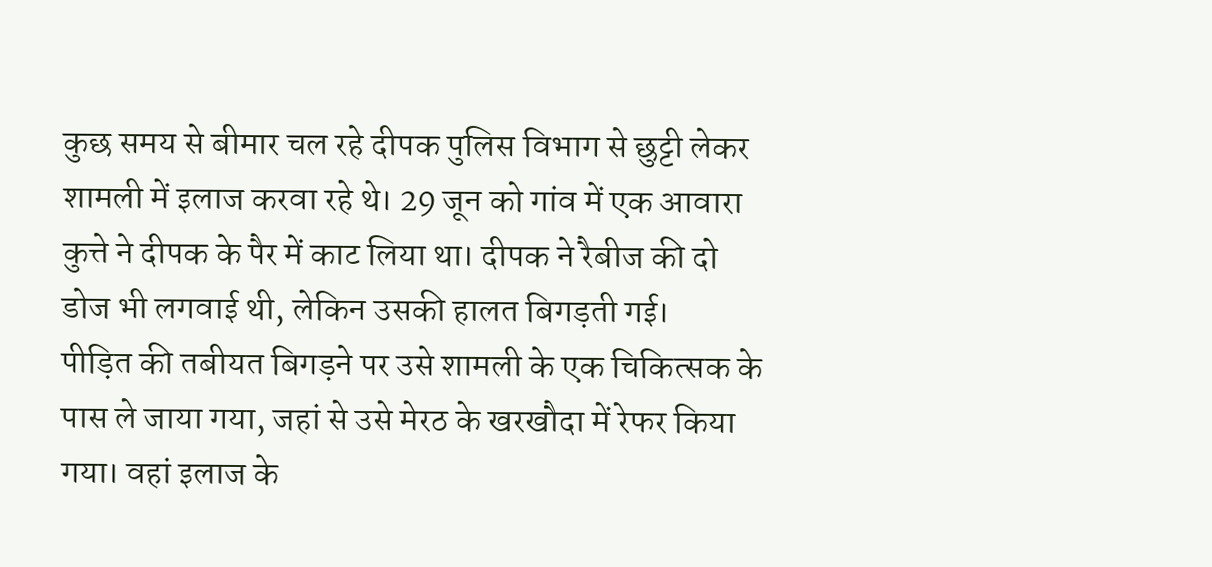कुछ समय से बीमार चल रहे दीपक पुलिस विभाग से छुट्टी लेकर शामली में इलाज करवा रहे थे। 29 जून को गांव में एक आवारा कुत्ते ने दीपक के पैर में काट लिया था। दीपक ने रैबीज की दो डोज भी लगवाई थी, लेकिन उसकी हालत बिगड़ती गई।
पीड़ित की तबीयत बिगड़ने पर उसे शामली के एक चिकित्सक के पास ले जाया गया, जहां से उसे मेरठ के खरखौदा में रेफर किया गया। वहां इलाज के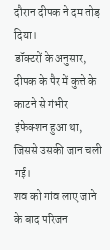दौरान दीपक ने दम तोड़ दिया।
डॉक्टरों के अनुसार, दीपक के पैर में कुत्ते के काटने से गंभीर इंफेक्शन हुआ था, जिससे उसकी जान चली गई।
शव को गांव लाए जाने के बाद परिजन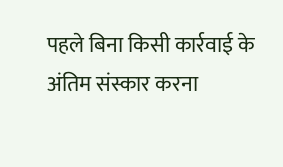पहले बिना किसी कार्रवाई के अंतिम संस्कार करना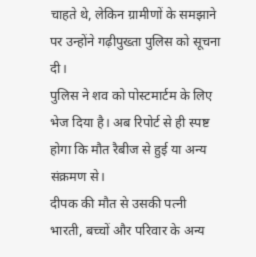चाहते थे, लेकिन ग्रामीणों के समझाने पर उन्होंने गढ़ीपुख्ता पुलिस को सूचना दी।
पुलिस ने शव को पोस्टमार्टम के लिए भेज दिया है। अब रिपोर्ट से ही स्पष्ट होगा कि मौत रैबीज से हुई या अन्य संक्रमण से।
दीपक की मौत से उसकी पत्नी भारती, बच्चों और परिवार के अन्य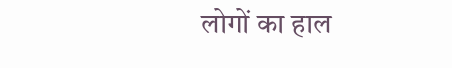लोगों का हाल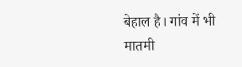बेहाल है। गांव में भी मातमी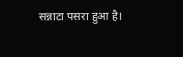सन्नाटा पसरा हुआ है।